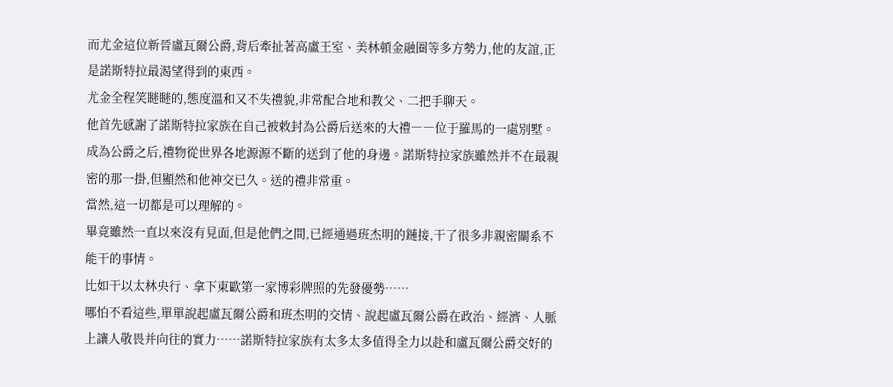而尤金這位新晉盧瓦爾公爵,背后牽扯著高盧王室、美林頓金融圈等多方勢力,他的友誼,正是諾斯特拉最渴望得到的東西。
尤金全程笑瞇瞇的,態度溫和又不失禮貌,非常配合地和教父、二把手聊天。
他首先感謝了諾斯特拉家族在自己被敕封為公爵后送來的大禮――位于羅馬的一處別墅。
成為公爵之后,禮物從世界各地源源不斷的送到了他的身邊。諾斯特拉家族雖然并不在最親密的那一掛,但顯然和他神交已久。送的禮非常重。
當然,這一切都是可以理解的。
畢竟雖然一直以來沒有見面,但是他們之間,已經通過班杰明的鏈接,干了很多非親密關系不能干的事情。
比如干以太林央行、拿下東歐第一家博彩牌照的先發優勢……
哪怕不看這些,單單說起盧瓦爾公爵和班杰明的交情、說起盧瓦爾公爵在政治、經濟、人脈上讓人敬畏并向往的實力……諾斯特拉家族有太多太多值得全力以赴和盧瓦爾公爵交好的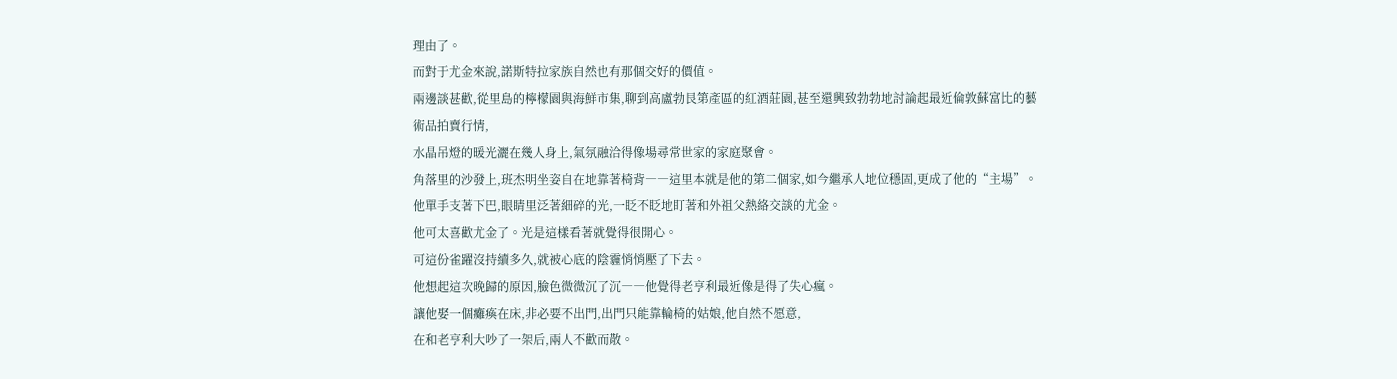理由了。
而對于尤金來說,諾斯特拉家族自然也有那個交好的價值。
兩邊談甚歡,從里島的檸檬園與海鮮市集,聊到高盧勃艮第產區的紅酒莊園,甚至還興致勃勃地討論起最近倫敦蘇富比的藝術品拍賣行情,
水晶吊燈的暖光灑在幾人身上,氣氛融洽得像場尋常世家的家庭聚會。
角落里的沙發上,班杰明坐姿自在地靠著椅背――這里本就是他的第二個家,如今繼承人地位穩固,更成了他的“主場”。他單手支著下巴,眼睛里泛著細碎的光,一眨不眨地盯著和外祖父熱絡交談的尤金。
他可太喜歡尤金了。光是這樣看著就覺得很開心。
可這份雀躍沒持續多久,就被心底的陰霾悄悄壓了下去。
他想起這次晚歸的原因,臉色微微沉了沉――他覺得老亨利最近像是得了失心瘋。
讓他娶一個癱瘓在床,非必要不出門,出門只能靠輪椅的姑娘,他自然不愿意,
在和老亨利大吵了一架后,兩人不歡而散。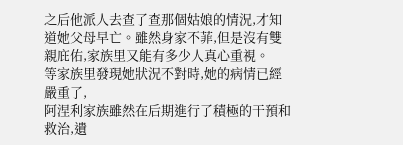之后他派人去查了查那個姑娘的情況,才知道她父母早亡。雖然身家不菲,但是沒有雙親庇佑,家族里又能有多少人真心重視。
等家族里發現她狀況不對時,她的病情已經嚴重了,
阿涅利家族雖然在后期進行了積極的干預和救治,遺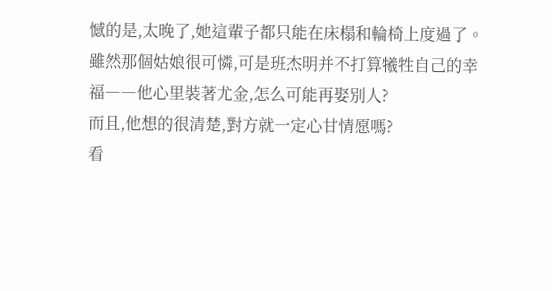憾的是,太晚了,她這輩子都只能在床榻和輪椅上度過了。
雖然那個姑娘很可憐,可是班杰明并不打算犧牲自己的幸福――他心里裝著尤金,怎么可能再娶別人?
而且,他想的很清楚,對方就一定心甘情愿嗎?
看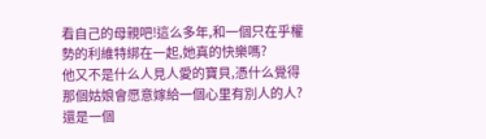看自己的母親吧!這么多年,和一個只在乎權勢的利維特綁在一起,她真的快樂嗎?
他又不是什么人見人愛的寶貝,憑什么覺得那個姑娘會愿意嫁給一個心里有別人的人?還是一個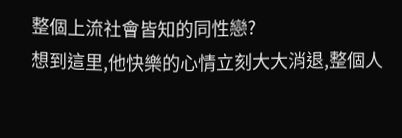整個上流社會皆知的同性戀?
想到這里,他快樂的心情立刻大大消退,整個人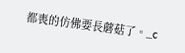都喪的仿佛要長蘑菇了。_c